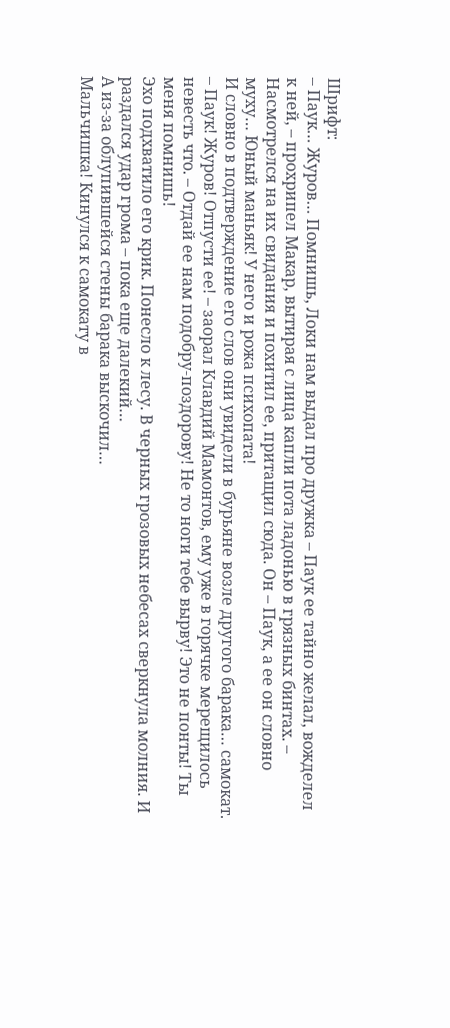Шрифт:
– Паук… Журов… Помнишь, Локи нам выдал про дружка – Паук ее тайно желал, вожделел к ней, – прохрипел Макар, вытирая с лица капли пота ладонью в грязных бинтах. – Насмотрелся на их свидания и похитил ее, притащил сюда. Он – Паук, а ее он словно муху… Юный маньяк! У него и рожа психопата!
И словно в подтверждение его слов они увидели в бурьяне возле другого барака… самокат.
– Паук! Журов! Отпусти ее! – заорал Клавдий Мамонтов, ему уже в горячке мерещилось невесть что. – Отдай ее нам подобру-поздорову! Не то ноги тебе вырву! Это не понты! Ты меня помнишь!
Эхо подхватило его крик. Понесло к лесу. В черных грозовых небесах сверкнула молния. И раздался удар грома – пока еще далекий…
А из-за облупившейся стены барака выскочил…
Мальчишка! Кинулся к самокату в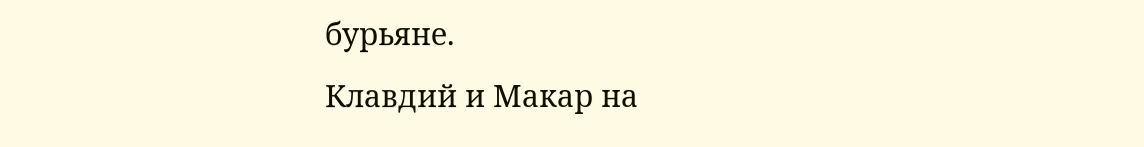бурьяне.
Клавдий и Макар на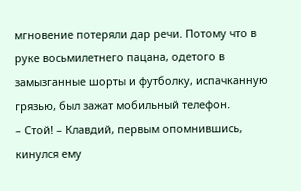мгновение потеряли дар речи. Потому что в руке восьмилетнего пацана, одетого в замызганные шорты и футболку, испачканную грязью, был зажат мобильный телефон.
– Стой! – Клавдий, первым опомнившись, кинулся ему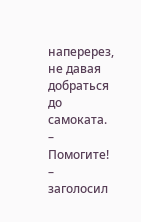наперерез, не давая добраться до самоката.
– Помогите! – заголосил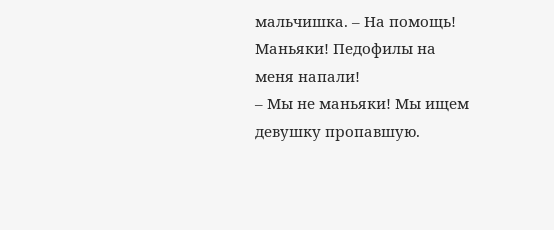мальчишка. – На помощь! Маньяки! Педофилы на меня напали!
– Мы не маньяки! Мы ищем девушку пропавшую.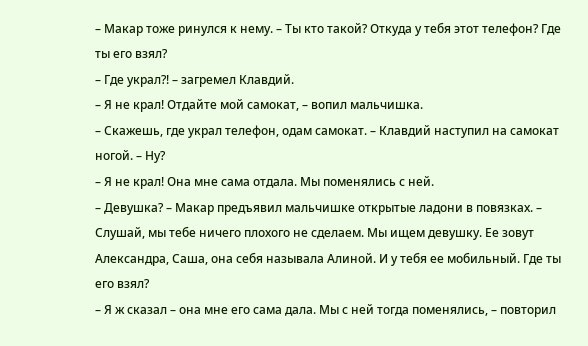– Макар тоже ринулся к нему. – Ты кто такой? Откуда у тебя этот телефон? Где ты его взял?
– Где украл?! – загремел Клавдий.
– Я не крал! Отдайте мой самокат, – вопил мальчишка.
– Скажешь, где украл телефон, одам самокат. – Клавдий наступил на самокат ногой. – Ну?
– Я не крал! Она мне сама отдала. Мы поменялись с ней.
– Девушка? – Макар предъявил мальчишке открытые ладони в повязках. – Слушай, мы тебе ничего плохого не сделаем. Мы ищем девушку. Ее зовут Александра, Саша, она себя называла Алиной. И у тебя ее мобильный. Где ты его взял?
– Я ж сказал – она мне его сама дала. Мы с ней тогда поменялись, – повторил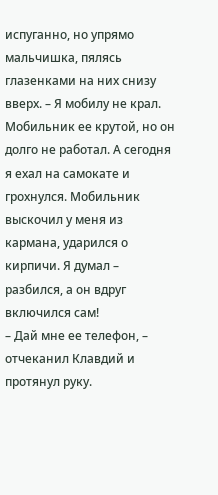испуганно, но упрямо мальчишка, пялясь глазенками на них снизу вверх. – Я мобилу не крал. Мобильник ее крутой, но он долго не работал. А сегодня я ехал на самокате и грохнулся. Мобильник выскочил у меня из кармана, ударился о кирпичи. Я думал – разбился, а он вдруг включился сам!
– Дай мне ее телефон, – отчеканил Клавдий и протянул руку.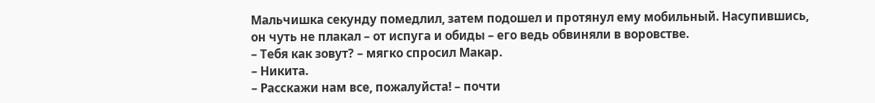Мальчишка секунду помедлил, затем подошел и протянул ему мобильный. Насупившись, он чуть не плакал – от испуга и обиды – его ведь обвиняли в воровстве.
– Тебя как зовут? – мягко спросил Макар.
– Никита.
– Расскажи нам все, пожалуйста! – почти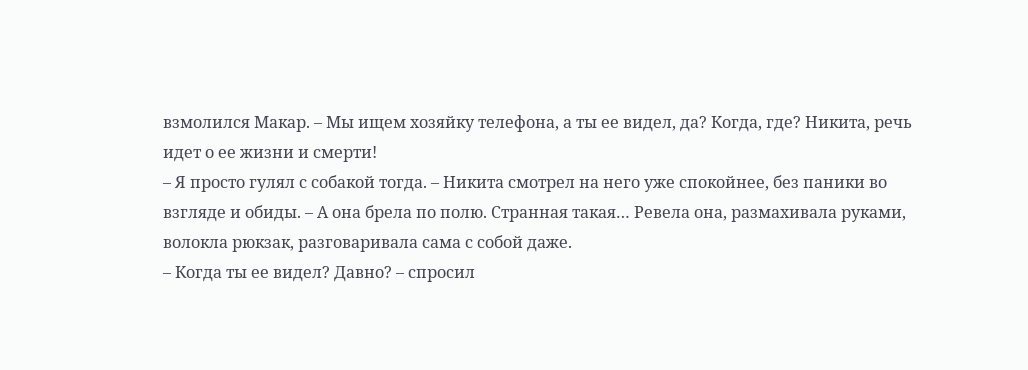взмолился Макар. – Мы ищем хозяйку телефона, а ты ее видел, да? Когда, где? Никита, речь идет о ее жизни и смерти!
– Я просто гулял с собакой тогда. – Никита смотрел на него уже спокойнее, без паники во взгляде и обиды. – А она брела по полю. Странная такая… Ревела она, размахивала руками, волокла рюкзак, разговаривала сама с собой даже.
– Когда ты ее видел? Давно? – спросил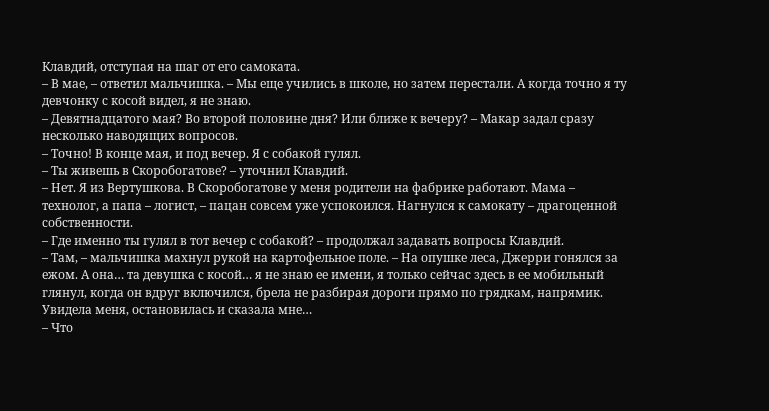Клавдий, отступая на шаг от его самоката.
– В мае, – ответил мальчишка. – Мы еще учились в школе, но затем перестали. А когда точно я ту девчонку с косой видел, я не знаю.
– Девятнадцатого мая? Во второй половине дня? Или ближе к вечеру? – Макар задал сразу несколько наводящих вопросов.
– Точно! В конце мая, и под вечер. Я с собакой гулял.
– Ты живешь в Скоробогатове? – уточнил Клавдий.
– Нет. Я из Вертушкова. В Скоробогатове у меня родители на фабрике работают. Мама – технолог, а папа – логист, – пацан совсем уже успокоился. Нагнулся к самокату – драгоценной собственности.
– Где именно ты гулял в тот вечер с собакой? – продолжал задавать вопросы Клавдий.
– Там, – мальчишка махнул рукой на картофельное поле. – На опушке леса, Джерри гонялся за ежом. А она… та девушка с косой… я не знаю ее имени, я только сейчас здесь в ее мобильный глянул, когда он вдруг включился, брела не разбирая дороги прямо по грядкам, напрямик. Увидела меня, остановилась и сказала мне…
– Что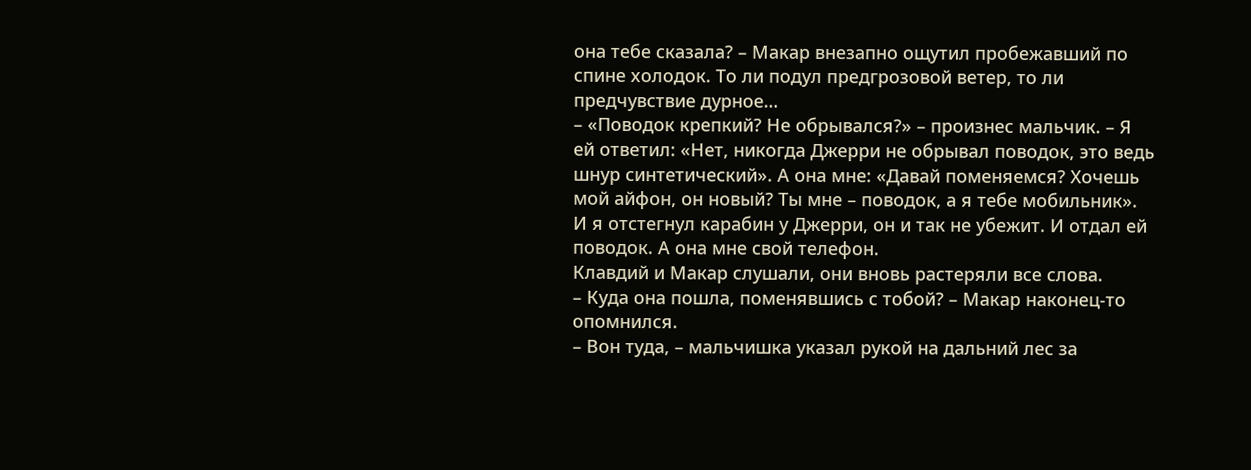она тебе сказала? – Макар внезапно ощутил пробежавший по спине холодок. То ли подул предгрозовой ветер, то ли предчувствие дурное…
– «Поводок крепкий? Не обрывался?» – произнес мальчик. – Я ей ответил: «Нет, никогда Джерри не обрывал поводок, это ведь шнур синтетический». А она мне: «Давай поменяемся? Хочешь мой айфон, он новый? Ты мне – поводок, а я тебе мобильник». И я отстегнул карабин у Джерри, он и так не убежит. И отдал ей поводок. А она мне свой телефон.
Клавдий и Макар слушали, они вновь растеряли все слова.
– Куда она пошла, поменявшись с тобой? – Макар наконец-то опомнился.
– Вон туда, – мальчишка указал рукой на дальний лес за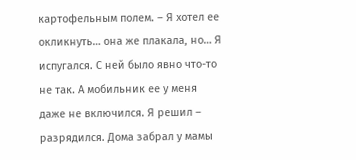картофельным полем. – Я хотел ее окликнуть… она же плакала, но… Я испугался. С ней было явно что-то не так. А мобильник ее у меня даже не включился. Я решил – разрядился. Дома забрал у мамы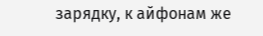зарядку, к айфонам же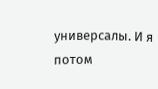универсалы. И я потом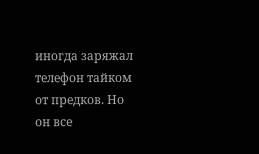иногда заряжал телефон тайком от предков. Но он все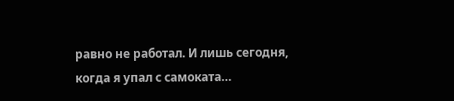равно не работал. И лишь сегодня, когда я упал с самоката…